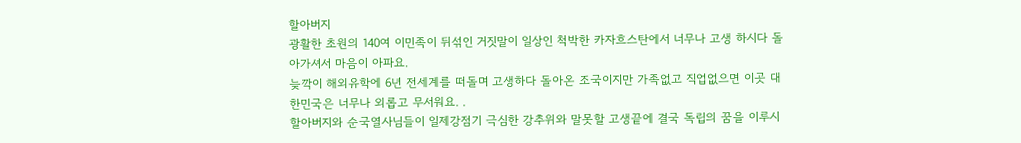할아버지
광활한 초원의 140여 이민족이 뒤섞인 거짓말이 일상인 척박한 카자흐스탄에서 너무나 고생 하시다 돌아가셔서 마음이 아파요.
늦깍이 해외유학에 6년 전세계를 떠돌며 고생하다 돌아온 조국이지만 가족없고 직업없으면 이곳 대한민국은 너무나 외롭고 무서워요. .
할아버지와 순국열사님들이 일제강점기 극심한 강추위와 말못할 고생끝에 결국 독립의 꿈을 이루시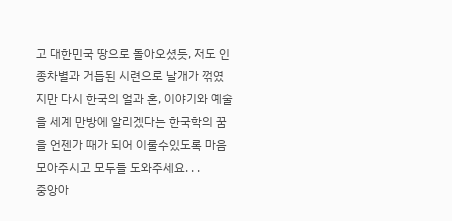고 대한민국 땅으로 돌아오셨듯, 저도 인종차별과 거듭된 시련으로 날개가 꺾였지만 다시 한국의 얼과 혼, 이야기와 예술을 세계 만방에 알리겠다는 한국학의 꿈을 언젠가 때가 되어 이룰수있도록 마음 모아주시고 모두들 도와주세요. . .
중앙아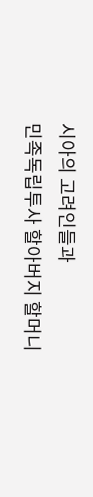시아의 고려인들과
민족독립투사 할아버지 할머니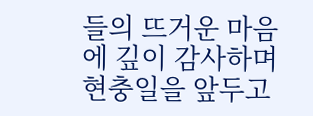들의 뜨거운 마음에 깊이 감사하며
현충일을 앞두고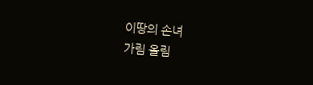이땅의 손녀
가림 올림